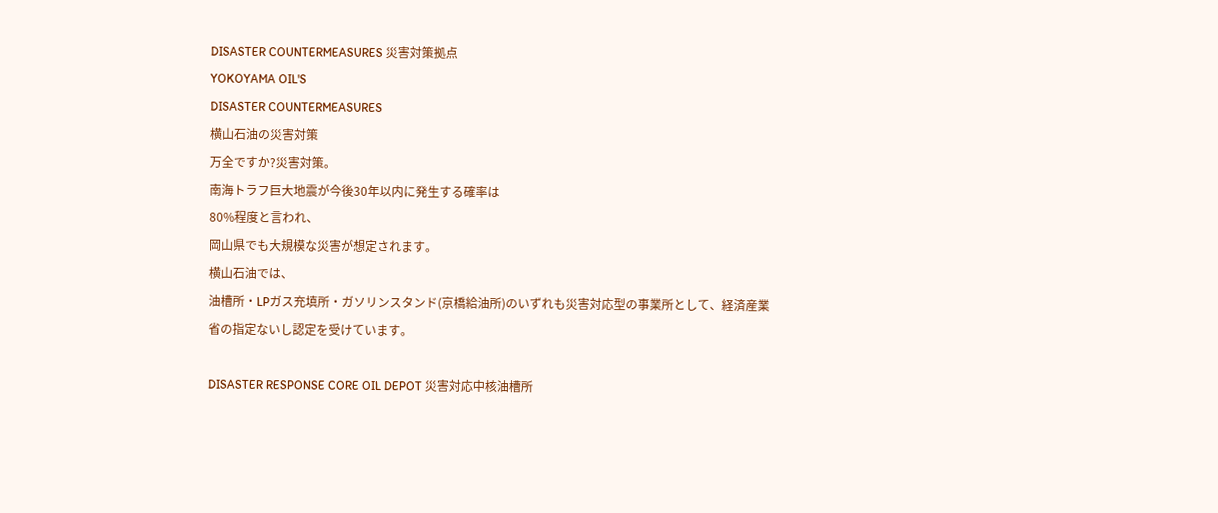DISASTER COUNTERMEASURES 災害対策拠点
YOKOYAMA OIL'S
DISASTER COUNTERMEASURES
横山石油の災害対策
万全ですか?災害対策。
南海トラフ巨大地震が今後30年以内に発生する確率は
80%程度と言われ、
岡山県でも大規模な災害が想定されます。
横山石油では、
油槽所・LPガス充填所・ガソリンスタンド(京橋給油所)のいずれも災害対応型の事業所として、経済産業省の指定ないし認定を受けています。

DISASTER RESPONSE CORE OIL DEPOT 災害対応中核油槽所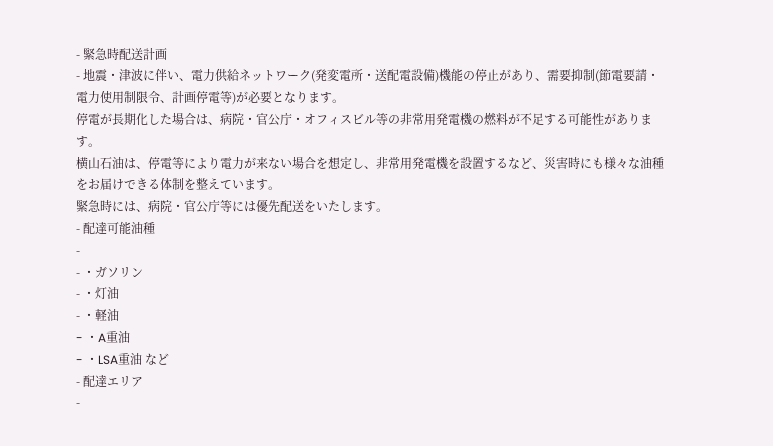- 緊急時配送計画
- 地震・津波に伴い、電力供給ネットワーク(発変電所・送配電設備)機能の停止があり、需要抑制(節電要請・電力使用制限令、計画停電等)が必要となります。
停電が長期化した場合は、病院・官公庁・オフィスビル等の非常用発電機の燃料が不足する可能性があります。
横山石油は、停電等により電力が来ない場合を想定し、非常用発電機を設置するなど、災害時にも様々な油種をお届けできる体制を整えています。
緊急時には、病院・官公庁等には優先配送をいたします。
- 配達可能油種
-
- ・ガソリン
- ・灯油
- ・軽油
- ・A重油
- ・LSA重油 など
- 配達エリア
-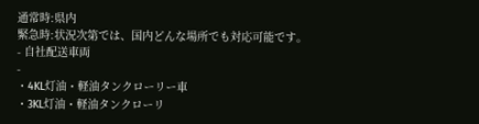通常時:県内
緊急時:状況次第では、国内どんな場所でも対応可能です。
- 自社配送車両
-
・4KL灯油・軽油タンクローリー車
・3KL灯油・軽油タンクローリ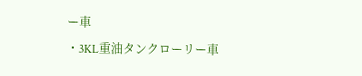ー車
・3KL重油タンクローリー車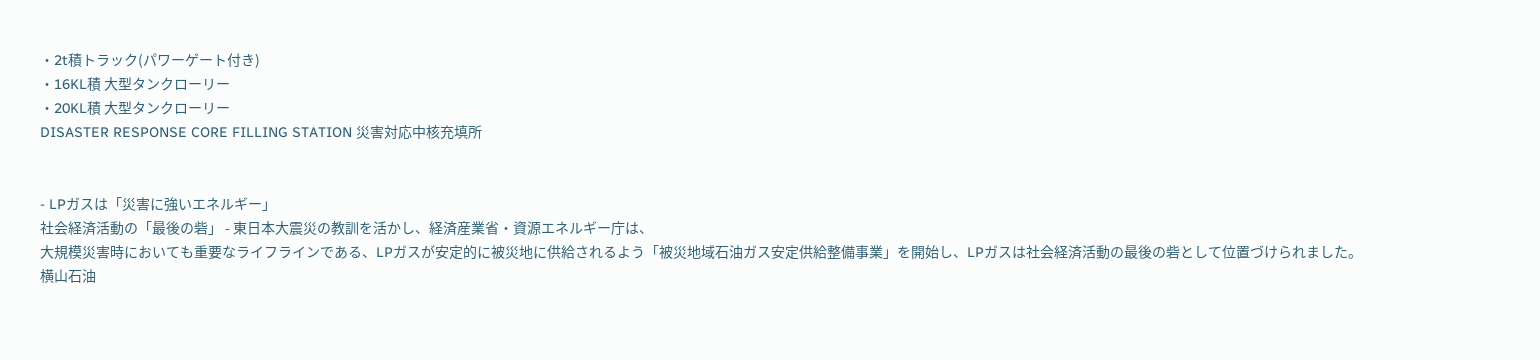・2t積トラック(パワーゲート付き)
・16KL積 大型タンクローリー
・20KL積 大型タンクローリー
DISASTER RESPONSE CORE FILLING STATION 災害対応中核充填所


- LPガスは「災害に強いエネルギー」
社会経済活動の「最後の砦」 - 東日本大震災の教訓を活かし、経済産業省・資源エネルギー庁は、
大規模災害時においても重要なライフラインである、LPガスが安定的に被災地に供給されるよう「被災地域石油ガス安定供給整備事業」を開始し、LPガスは社会経済活動の最後の砦として位置づけられました。
横山石油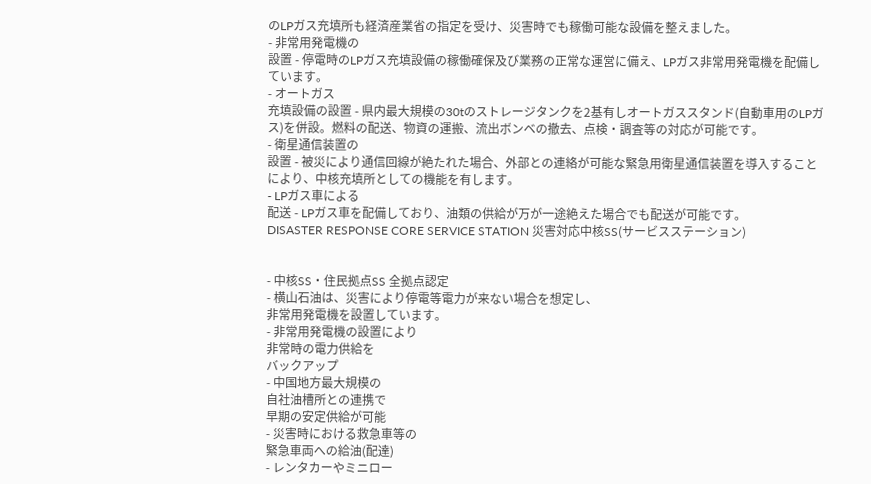のLPガス充填所も経済産業省の指定を受け、災害時でも稼働可能な設備を整えました。
- 非常用発電機の
設置 - 停電時のLPガス充填設備の稼働確保及び業務の正常な運営に備え、LPガス非常用発電機を配備しています。
- オートガス
充填設備の設置 - 県内最大規模の30tのストレージタンクを2基有しオートガススタンド(自動車用のLPガス)を併設。燃料の配送、物資の運搬、流出ボンベの撤去、点検・調査等の対応が可能です。
- 衛星通信装置の
設置 - 被災により通信回線が絶たれた場合、外部との連絡が可能な緊急用衛星通信装置を導入することにより、中核充填所としての機能を有します。
- LPガス車による
配送 - LPガス車を配備しており、油類の供給が万が一途絶えた場合でも配送が可能です。
DISASTER RESPONSE CORE SERVICE STATION 災害対応中核SS(サービスステーション)


- 中核SS・住民拠点SS 全拠点認定
- 横山石油は、災害により停電等電力が来ない場合を想定し、
非常用発電機を設置しています。
- 非常用発電機の設置により
非常時の電力供給を
バックアップ
- 中国地方最大規模の
自社油槽所との連携で
早期の安定供給が可能
- 災害時における救急車等の
緊急車両への給油(配達)
- レンタカーやミニロー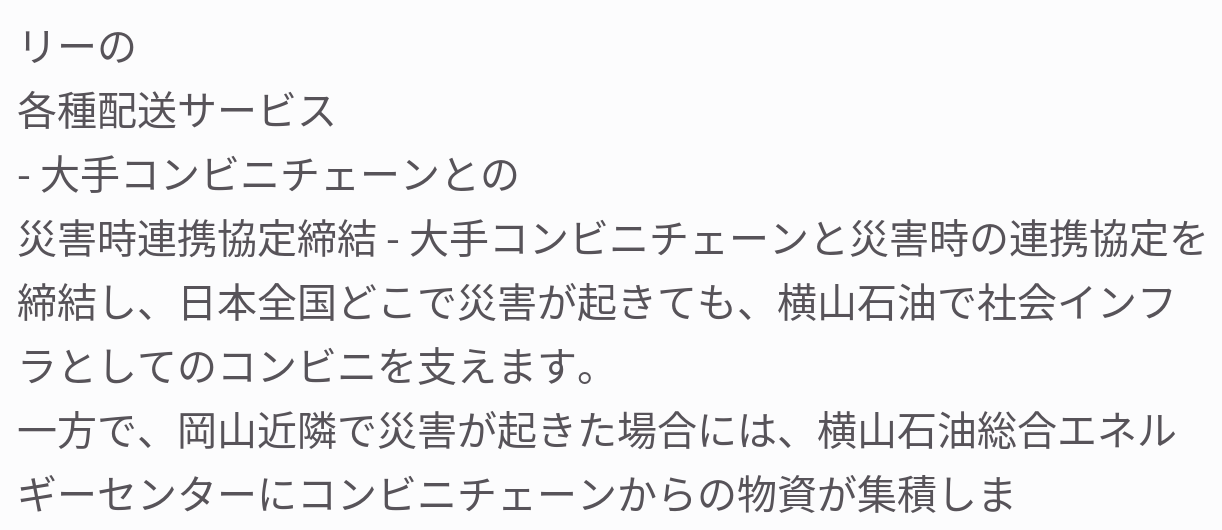リーの
各種配送サービス
- 大手コンビニチェーンとの
災害時連携協定締結 - 大手コンビニチェーンと災害時の連携協定を締結し、日本全国どこで災害が起きても、横山石油で社会インフラとしてのコンビニを支えます。
一方で、岡山近隣で災害が起きた場合には、横山石油総合エネルギーセンターにコンビニチェーンからの物資が集積しま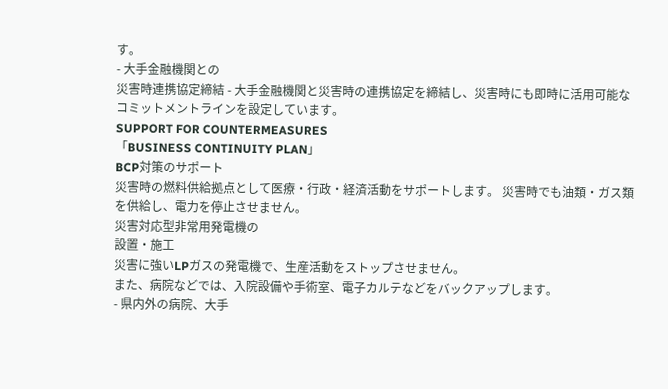す。
- 大手金融機関との
災害時連携協定締結 - 大手金融機関と災害時の連携協定を締結し、災害時にも即時に活用可能なコミットメントラインを設定しています。
SUPPORT FOR COUNTERMEASURES
「BUSINESS CONTINUITY PLAN」
BCP対策のサポート
災害時の燃料供給拠点として医療・行政・経済活動をサポートします。 災害時でも油類・ガス類を供給し、電力を停止させません。
災害対応型非常用発電機の
設置・施工
災害に強いLPガスの発電機で、生産活動をストップさせません。
また、病院などでは、入院設備や手術室、電子カルテなどをバックアップします。
- 県内外の病院、大手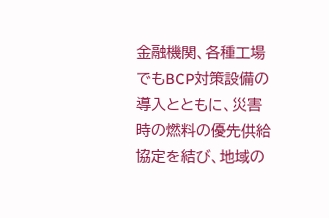金融機関、各種工場でもBCP対策設備の導入とともに、災害時の燃料の優先供給協定を結び、地域の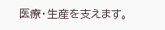医療・生産を支えます。